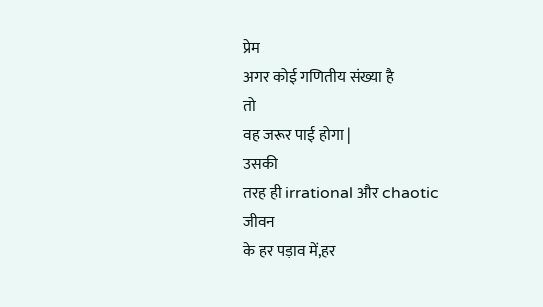प्रेम
अगर कोई गणितीय संख्या है
तो
वह जरूर पाई होगा |
उसकी
तरह ही irrational और chaotic
जीवन
के हर पड़ाव में,हर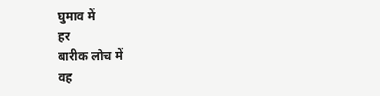घुमाव में
हर
बारीक लोच में
वह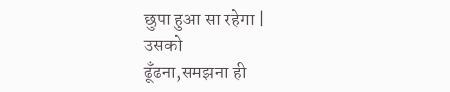छुपा हुआ सा रहेगा |
उसको
ढूँढना,समझना ही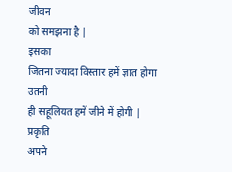जीवन
को समझना है |
इसका
जितना ज्यादा विस्तार हमें ज्ञात होगा
उतनी
ही सहूलियत हमें जीने में होगी |
प्रकृति
अपने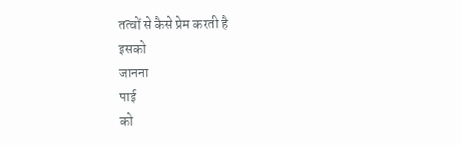तत्वों से कैसे प्रेम करती है
इसको
जानना
पाई
को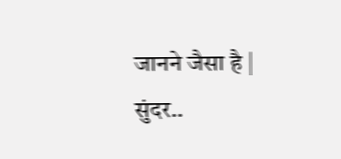जानने जैसा है |
सुंदर..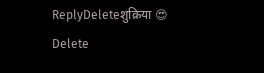ReplyDeleteशुक्रिया 😍
Delete